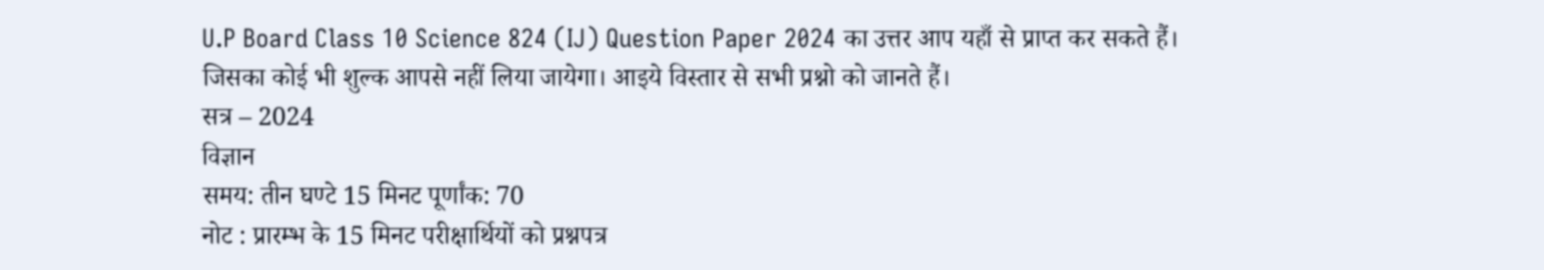U.P Board Class 10 Science 824 (IJ) Question Paper 2024 का उत्तर आप यहाँ से प्राप्त कर सकते हैं। जिसका कोई भी शुल्क आपसे नहीं लिया जायेगा। आइये विस्तार से सभी प्रश्नो को जानते हैं।
सत्र – 2024
विज्ञान
समय: तीन घण्टे 15 मिनट पूर्णांक: 70
नोट : प्रारम्भ के 15 मिनट परीक्षार्थियों को प्रश्नपत्र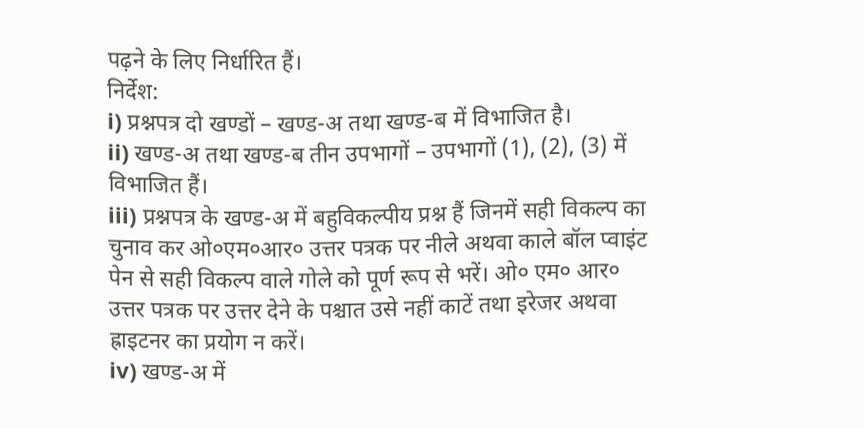पढ़ने के लिए निर्धारित हैं।
निर्देश:
i) प्रश्नपत्र दो खण्डों – खण्ड-अ तथा खण्ड-ब में विभाजित है।
ii) खण्ड-अ तथा खण्ड-ब तीन उपभागों – उपभागों (1), (2), (3) में विभाजित हैं।
iii) प्रश्नपत्र के खण्ड-अ में बहुविकल्पीय प्रश्न हैं जिनमें सही विकल्प का चुनाव कर ओ०एम०आर० उत्तर पत्रक पर नीले अथवा काले बॉल प्वाइंट पेन से सही विकल्प वाले गोले को पूर्ण रूप से भरें। ओ० एम० आर० उत्तर पत्रक पर उत्तर देने के पश्चात उसे नहीं काटें तथा इरेजर अथवा ह्राइटनर का प्रयोग न करें।
iv) खण्ड-अ में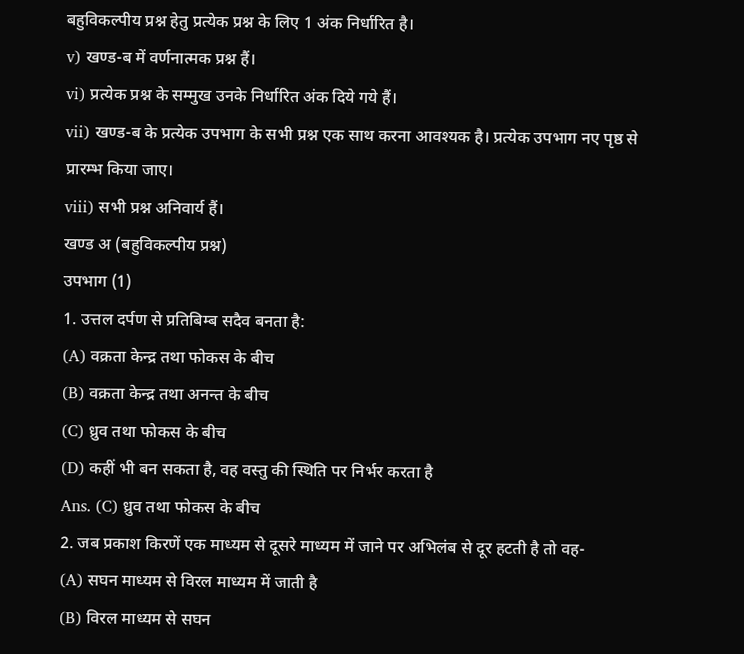बहुविकल्पीय प्रश्न हेतु प्रत्येक प्रश्न के लिए 1 अंक निर्धारित है।
v) खण्ड-ब में वर्णनात्मक प्रश्न हैं।
vi) प्रत्येक प्रश्न के सम्मुख उनके निर्धारित अंक दिये गये हैं।
vii) खण्ड-ब के प्रत्येक उपभाग के सभी प्रश्न एक साथ करना आवश्यक है। प्रत्येक उपभाग नए पृष्ठ से प्रारम्भ किया जाए।
viii) सभी प्रश्न अनिवार्य हैं।
खण्ड अ (बहुविकल्पीय प्रश्न)
उपभाग (1)
1. उत्तल दर्पण से प्रतिबिम्ब सदैव बनता है:
(A) वक्रता केन्द्र तथा फोकस के बीच
(B) वक्रता केन्द्र तथा अनन्त के बीच
(C) ध्रुव तथा फोकस के बीच
(D) कहीं भी बन सकता है, वह वस्तु की स्थिति पर निर्भर करता है
Ans. (C) ध्रुव तथा फोकस के बीच
2. जब प्रकाश किरणें एक माध्यम से दूसरे माध्यम में जाने पर अभिलंब से दूर हटती है तो वह-
(A) सघन माध्यम से विरल माध्यम में जाती है
(B) विरल माध्यम से सघन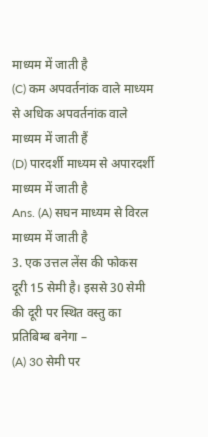माध्यम में जाती है
(C) कम अपवर्तनांक वाले माध्यम से अधिक अपवर्तनांक वाले माध्यम में जाती हैं
(D) पारदर्शी माध्यम से अपारदर्शी माध्यम में जाती है
Ans. (A) सघन माध्यम से विरल माध्यम में जाती है
3. एक उत्तल लेंस की फोकस दूरी 15 सेमी है। इससे 30 सेमी की दूरी पर स्थित वस्तु का प्रतिबिम्ब बनेगा –
(A) 30 सेमी पर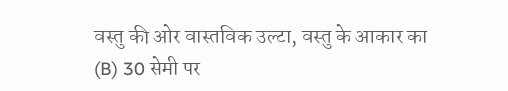वस्तु की ओर वास्तविक उल्टा, वस्तु के आकार का
(B) 30 सेमी पर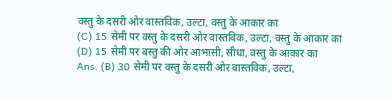वस्तु के दसरी ओर वास्तविक, उल्टा, वस्तु के आकार का
(C) 15 सेमी पर वस्तु के दसरी ओर वास्तविक, उल्टा, वस्तु के आकार का
(D) 15 सेमी पर बस्तु की ओर आभासी, सीधा, वस्तु के आकार का
Ans. (B) 30 सेमी पर वस्तु के दसरी ओर वास्तविक, उल्टा,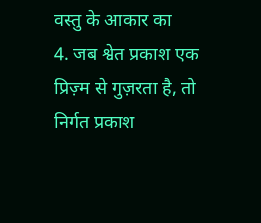वस्तु के आकार का
4. जब श्वेत प्रकाश एक प्रिज़्म से गुज़रता है, तो निर्गत प्रकाश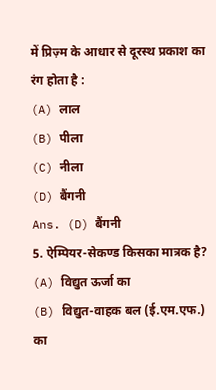में प्रिज़्म के आधार से दूरस्थ प्रकाश का रंग होता है :
(A) लाल
(B) पीला
(C) नीला
(D) बैंगनी
Ans. (D) बैंगनी
5. ऐम्पियर-सेकण्ड किसका मात्रक है?
(A) विद्युत ऊर्जा का
(B) विद्युत-वाहक बल (ई.एम.एफ.) का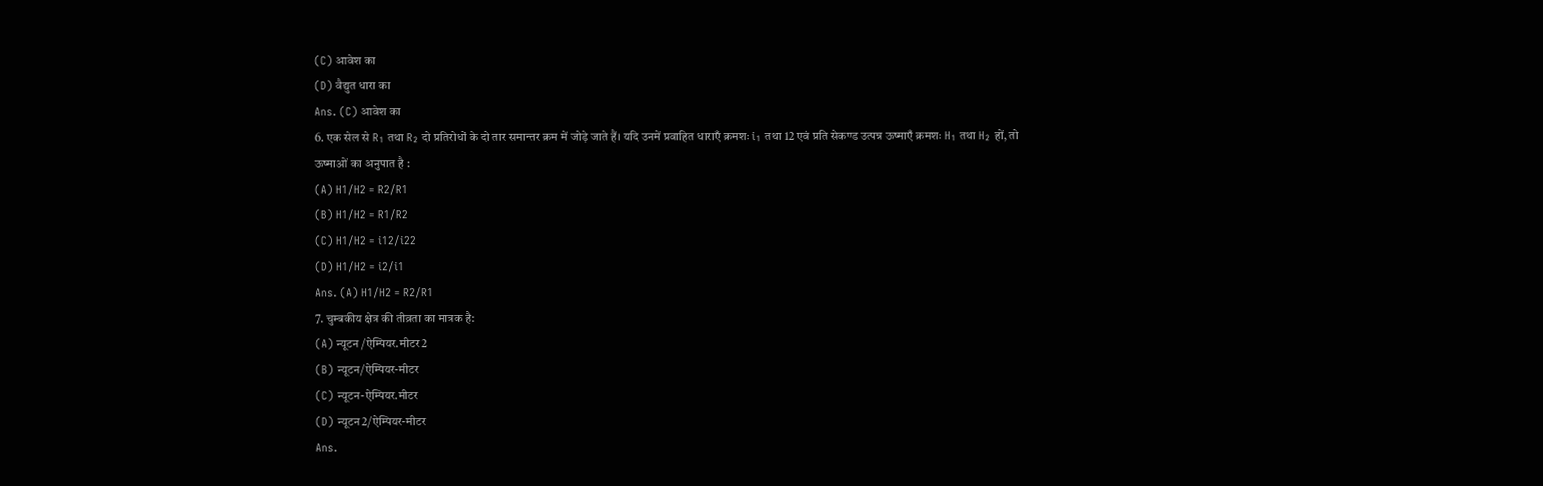(C) आवेश का
(D) वैद्युत धारा का
Ans. (C) आवेश का
6. एक सेल से R₁ तथा R₂ दो प्रतिरोधों के दो तार समान्तर क्रम में जोड़े जाते हैं। यदि उनमें प्रवाहित धाराएँ क्रमशः i₁ तथा 12 एवं प्रति सेकण्ड उत्पन्न ऊष्माएँ क्रमशः H₁ तथा H₂ हों, तो ऊष्माओं का अनुपात है :
(A) H1/H2 = R2/R1
(B) H1/H2 = R1/R2
(C) H1/H2 = i12/i22
(D) H1/H2 = i2/i1
Ans. (A) H1/H2 = R2/R1
7. चुम्बकीय क्षेत्र की तीव्रता का मात्रक है:
(A) न्यूटन /ऐम्पियर.मीटर2
(B) न्यूटन/ऐम्पियर-मीटर
(C) न्यूटन-ऐम्पियर.मीटर
(D) न्यूटन2/ऐम्पियर-मीटर
Ans.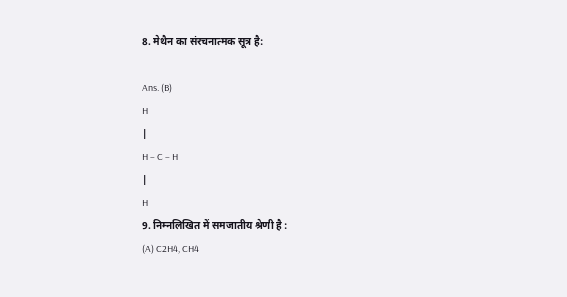8. मेथैन का संरचनात्मक सूत्र है:

Ans. (B)
H
|
H – C – H
|
H
9. निम्नलिखित में समजातीय श्रेणी है :
(A) C2H4, CH4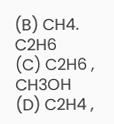(B) CH4. C2H6
(C) C2H6 , CH3OH
(D) C2H4 ,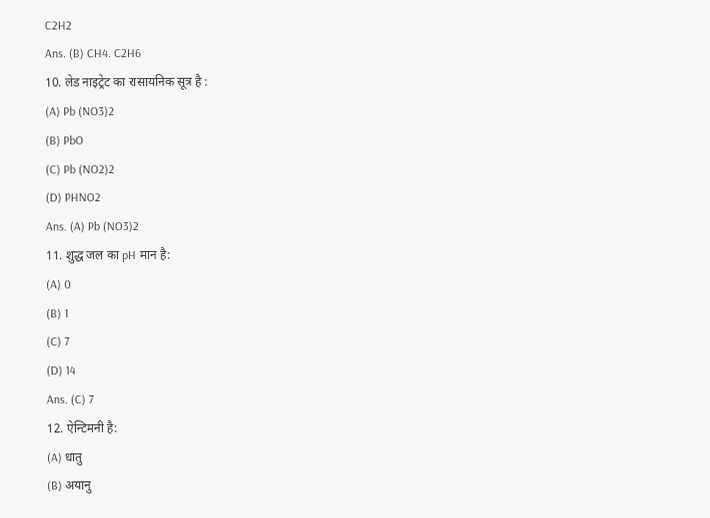C2H2
Ans. (B) CH4. C2H6
10. लेड नाइट्रेट का रासायनिक सूत्र है :
(A) Pb (NO3)2
(B) PbO
(C) Pb (NO2)2
(D) PHNO2
Ans. (A) Pb (NO3)2
11. शुद्ध जल का pH मान है:
(A) 0
(B) 1
(C) 7
(D) 14
Ans. (C) 7
12. ऐन्टिमनी है:
(A) धातु
(B) अयानु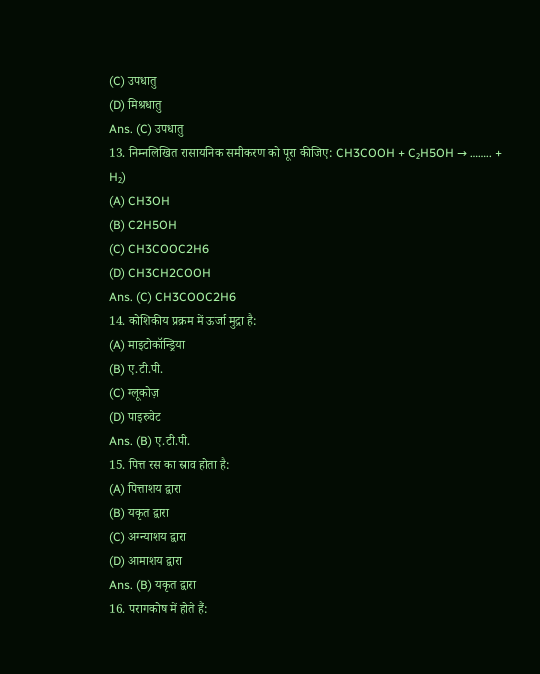(C) उपधातु
(D) मिश्रधातु
Ans. (C) उपधातु
13. निम्नलिखित रासायनिक समीकरण को पूरा कीजिए: CH3COOH + C₂H5OH → …….. + H₂)
(A) CH3OH
(B) C2H5OH
(C) CH3COOC2H6
(D) CH3CH2COOH
Ans. (C) CH3COOC2H6
14. कोशिकीय प्रक्रम में ऊर्जा मुद्रा है:
(A) माइटोकॉन्ड्रिया
(B) ए.टी.पी.
(C) ग्लूकोज़
(D) पाइरुवेट
Ans. (B) ए.टी.पी.
15. पित्त रस का स्राव होता है:
(A) पित्ताशय द्वारा
(B) यकृत द्वारा
(C) अग्न्याशय द्वारा
(D) आमाशय द्वारा
Ans. (B) यकृत द्वारा
16. परागकोष में होते हैं: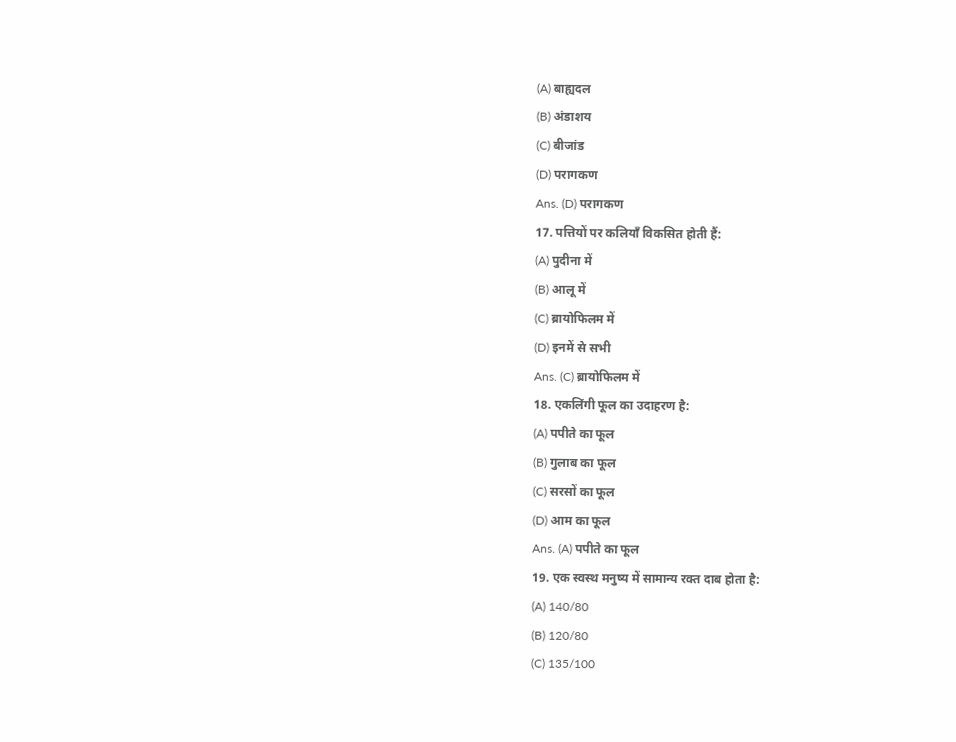(A) बाह्यदल
(B) अंडाशय
(C) बीजांड
(D) परागकण
Ans. (D) परागकण
17. पत्तियों पर कलियाँ विकसित होती हैं:
(A) पुदीना में
(B) आलू में
(C) ब्रायोफिलम में
(D) इनमें से सभी
Ans. (C) ब्रायोफिलम में
18. एकलिंगी फूल का उदाहरण है:
(A) पपीते का फूल
(B) गुलाब का फूल
(C) सरसों का फूल
(D) आम का फूल
Ans. (A) पपीते का फूल
19. एक स्वस्थ मनुष्य में सामान्य रक्त दाब होता है:
(A) 140/80
(B) 120/80
(C) 135/100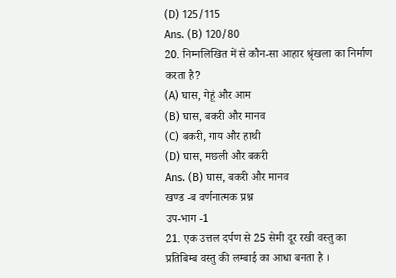(D) 125/115
Ans. (B) 120/80
20. निम्नलिखित में से कौन-सा आहार श्रृंखला का निर्माण करता है?
(A) घास, गेहूं और आम
(B) घास, बकरी और मानव
(C) बकरी, गाय और हाथी
(D) घास, मछली और बकरी
Ans. (B) घास, बकरी और मानव
खण्ड -ब वर्णनात्मक प्रश्न
उप-भाग -1
21. एक उत्तल दर्पण से 25 सेमी दूर रखी वस्तु का प्रतिबिम्ब वस्तु की लम्बाई का आधा बनता है ।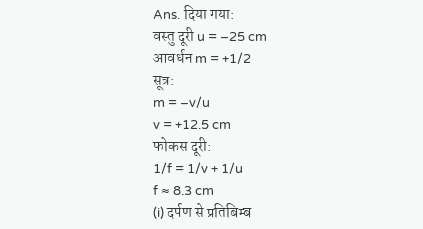Ans. दिया गया:
वस्तु दूरी u = –25 cm
आवर्धन m = +1/2
सूत्र:
m = –v/u
v = +12.5 cm
फोकस दूरी:
1/f = 1/v + 1/u
f ≈ 8.3 cm
(i) दर्पण से प्रतिबिम्ब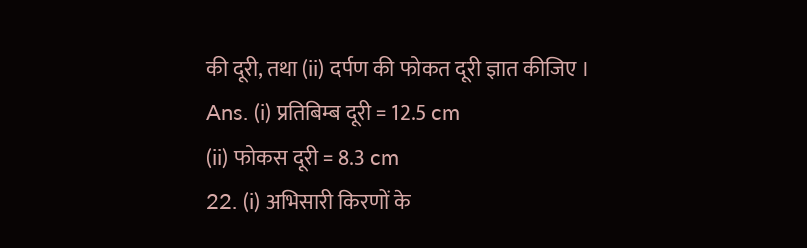की दूरी, तथा (ii) दर्पण की फोकत दूरी ज्ञात कीजिए ।
Ans. (i) प्रतिबिम्ब दूरी = 12.5 cm
(ii) फोकस दूरी = 8.3 cm
22. (i) अभिसारी किरणों के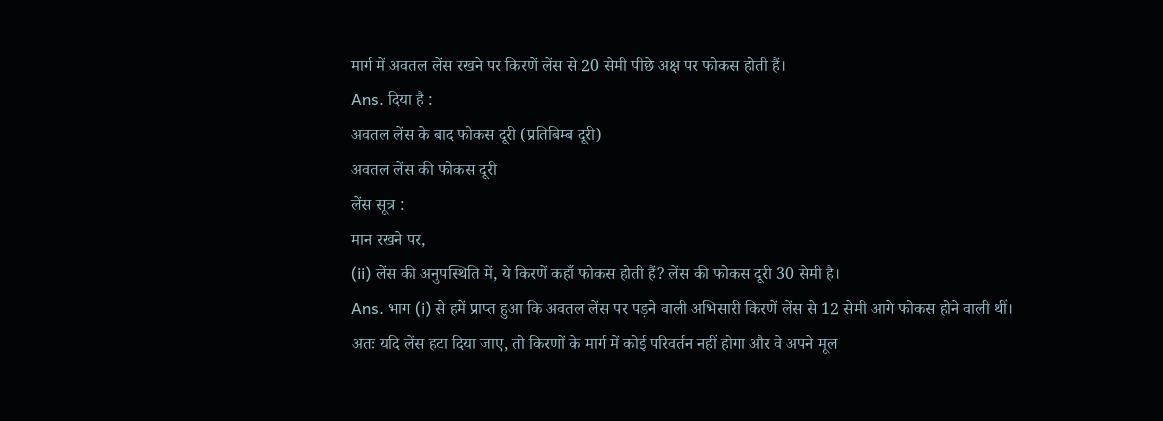मार्ग में अवतल लेंस रखने पर किरणें लेंस से 20 सेमी पीछे अक्ष पर फोकस होती हैं।
Ans. दिया है :
अवतल लेंस के बाद फोकस दूरी (प्रतिबिम्ब दूरी)
अवतल लेंस की फोकस दूरी
लेंस सूत्र :
मान रखने पर,
(ii) लेंस की अनुपस्थिति में, ये किरणें कहाँ फोकस होती हैं? लेंस की फोकस दूरी 30 सेमी है।
Ans. भाग (i) से हमें प्राप्त हुआ कि अवतल लेंस पर पड़ने वाली अभिसारी किरणें लेंस से 12 सेमी आगे फोकस होने वाली थीं।
अतः यदि लेंस हटा दिया जाए, तो किरणों के मार्ग में कोई परिवर्तन नहीं होगा और वे अपने मूल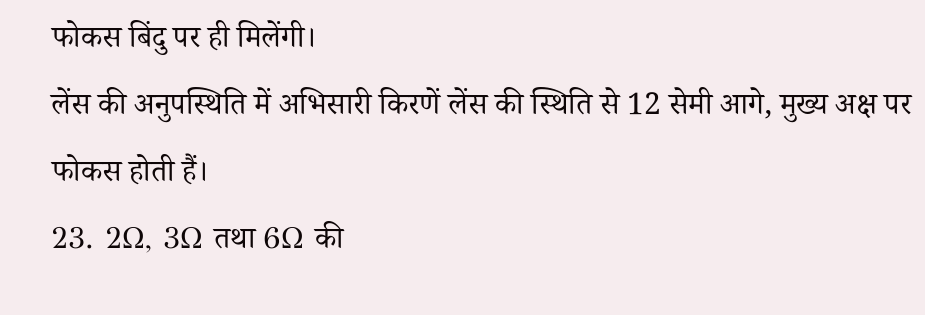फोकस बिंदु पर ही मिलेंगी।
लेंस की अनुपस्थिति में अभिसारी किरणें लेंस की स्थिति से 12 सेमी आगे, मुख्य अक्ष पर फोकस होती हैं।
23. 2Ω, 3Ω तथा 6Ω की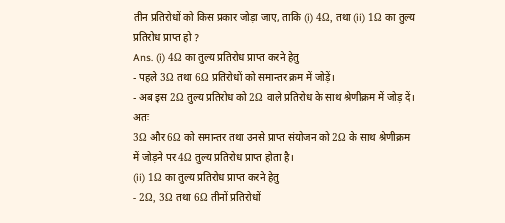तीन प्रतिरोधों को किस प्रकार जोड़ा जाए, ताकि (i) 4Ω, तथा (ii) 1Ω का तुल्य प्रतिरोध प्राप्त हो ?
Ans. (i) 4Ω का तुल्य प्रतिरोध प्राप्त करने हेतु
- पहले 3Ω तथा 6Ω प्रतिरोधों को समान्तर क्रम में जोड़ें।
- अब इस 2Ω तुल्य प्रतिरोध को 2Ω वाले प्रतिरोध के साथ श्रेणीक्रम में जोड़ दें।
अतः
3Ω और 6Ω को समान्तर तथा उनसे प्राप्त संयोजन को 2Ω के साथ श्रेणीक्रम में जोड़ने पर 4Ω तुल्य प्रतिरोध प्राप्त होता है।
(ii) 1Ω का तुल्य प्रतिरोध प्राप्त करने हेतु
- 2Ω, 3Ω तथा 6Ω तीनों प्रतिरोधों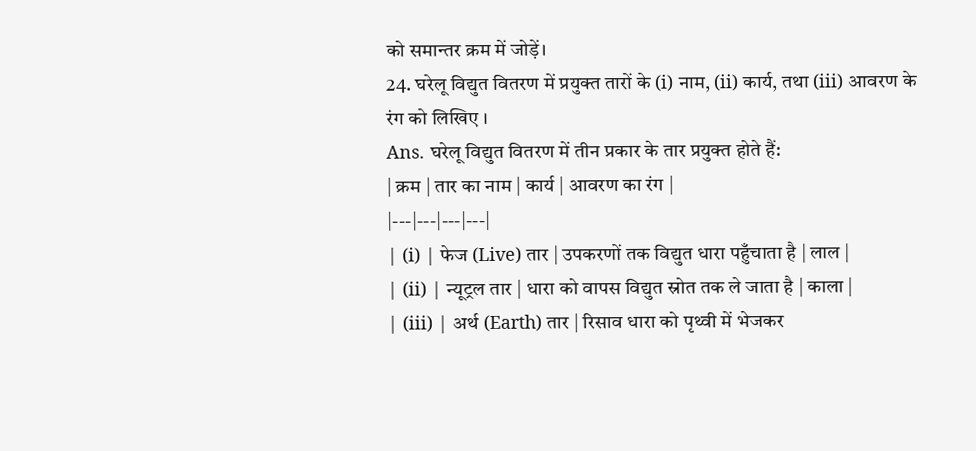को समान्तर क्रम में जोड़ें।
24. घरेलू विद्युत वितरण में प्रयुक्त तारों के (i) नाम, (ii) कार्य, तथा (iii) आवरण के रंग को लिखिए ।
Ans. घरेलू विद्युत वितरण में तीन प्रकार के तार प्रयुक्त होते हैं:
| क्रम | तार का नाम | कार्य | आवरण का रंग |
|---|---|---|---|
| (i) | फेज (Live) तार | उपकरणों तक विद्युत धारा पहुँचाता है | लाल |
| (ii) | न्यूट्रल तार | धारा को वापस विद्युत स्रोत तक ले जाता है | काला |
| (iii) | अर्थ (Earth) तार | रिसाव धारा को पृथ्वी में भेजकर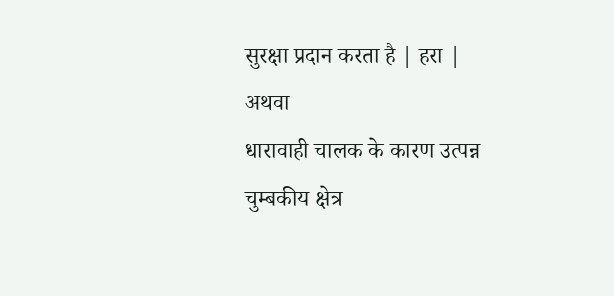सुरक्षा प्रदान करता है | हरा |
अथवा
धारावाही चालक के कारण उत्पन्न चुम्बकीय क्षेत्र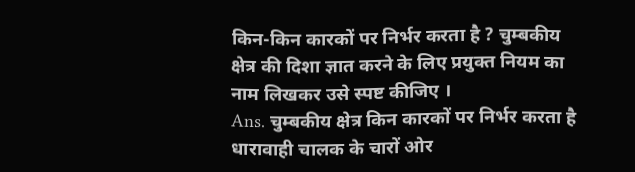किन-किन कारकों पर निर्भर करता है ? चुम्बकीय क्षेत्र की दिशा ज्ञात करने के लिए प्रयुक्त नियम का नाम लिखकर उसे स्पष्ट कीजिए ।
Ans. चुम्बकीय क्षेत्र किन कारकों पर निर्भर करता है
धारावाही चालक के चारों ओर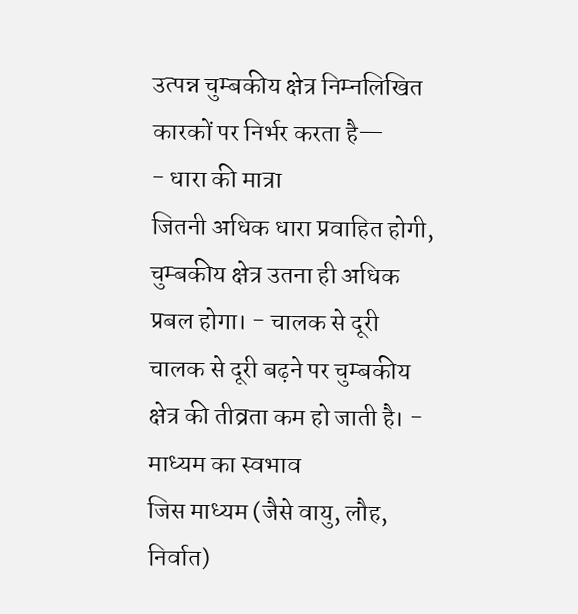उत्पन्न चुम्बकीय क्षेत्र निम्नलिखित कारकों पर निर्भर करता है—
- धारा की मात्रा
जितनी अधिक धारा प्रवाहित होगी, चुम्बकीय क्षेत्र उतना ही अधिक प्रबल होगा। - चालक से दूरी
चालक से दूरी बढ़ने पर चुम्बकीय क्षेत्र की तीव्रता कम हो जाती है। - माध्यम का स्वभाव
जिस माध्यम (जैसे वायु, लौह, निर्वात)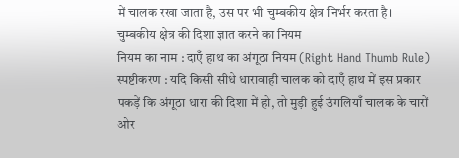में चालक रखा जाता है, उस पर भी चुम्बकीय क्षेत्र निर्भर करता है।
चुम्बकीय क्षेत्र की दिशा ज्ञात करने का नियम
नियम का नाम : दाएँ हाथ का अंगूठा नियम (Right Hand Thumb Rule)
स्पष्टीकरण : यदि किसी सीधे धारावाही चालक को दाएँ हाथ में इस प्रकार पकड़ें कि अंगूठा धारा की दिशा में हो, तो मुड़ी हुई उंगलियाँ चालक के चारों ओर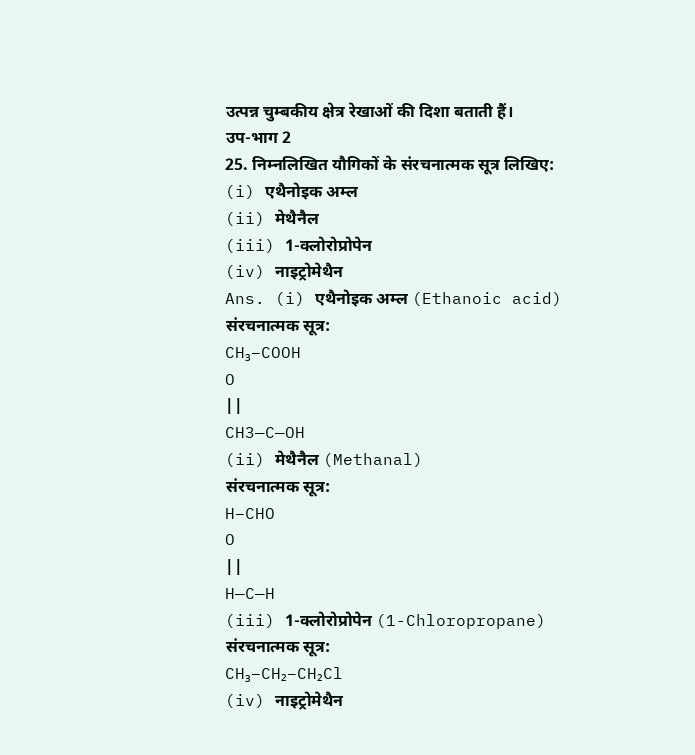उत्पन्न चुम्बकीय क्षेत्र रेखाओं की दिशा बताती हैं।
उप-भाग 2
25. निम्नलिखित यौगिकों के संरचनात्मक सूत्र लिखिए:
(i) एथैनोइक अम्ल
(ii) मेथैनैल
(iii) 1-क्लोरोप्रोपेन
(iv) नाइट्रोमेथैन
Ans. (i) एथैनोइक अम्ल (Ethanoic acid)
संरचनात्मक सूत्र:
CH₃–COOH
O
||
CH3—C—OH
(ii) मेथैनैल (Methanal)
संरचनात्मक सूत्र:
H–CHO
O
||
H—C—H
(iii) 1-क्लोरोप्रोपेन (1-Chloropropane)
संरचनात्मक सूत्र:
CH₃–CH₂–CH₂Cl
(iv) नाइट्रोमेथैन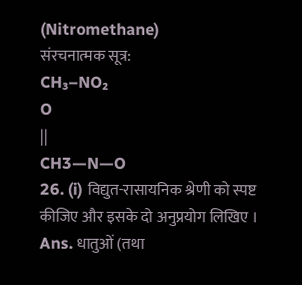(Nitromethane)
संरचनात्मक सूत्र:
CH₃–NO₂
O
||
CH3—N—O
26. (i) विद्युत-रासायनिक श्रेणी को स्पष्ट कीजिए और इसके दो अनुप्रयोग लिखिए ।
Ans. धातुओं (तथा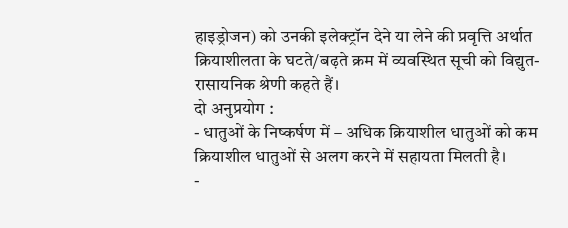हाइड्रोजन) को उनकी इलेक्ट्रॉन देने या लेने की प्रवृत्ति अर्थात क्रियाशीलता के घटते/बढ़ते क्रम में व्यवस्थित सूची को विद्युत-रासायनिक श्रेणी कहते हैं।
दो अनुप्रयोग :
- धातुओं के निष्कर्षण में – अधिक क्रियाशील धातुओं को कम क्रियाशील धातुओं से अलग करने में सहायता मिलती है।
-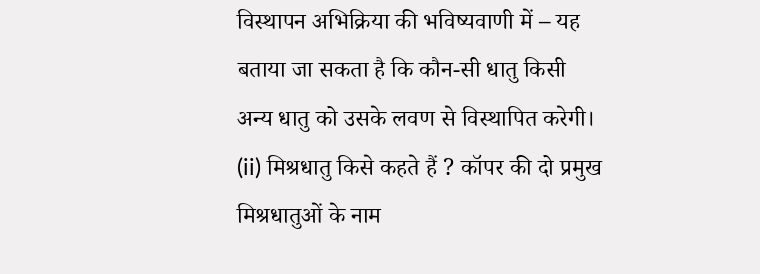विस्थापन अभिक्रिया की भविष्यवाणी में – यह बताया जा सकता है कि कौन-सी धातु किसी अन्य धातु को उसके लवण से विस्थापित करेगी।
(ii) मिश्रधातु किसे कहते हैं ? कॉपर की दो प्रमुख मिश्रधातुओं के नाम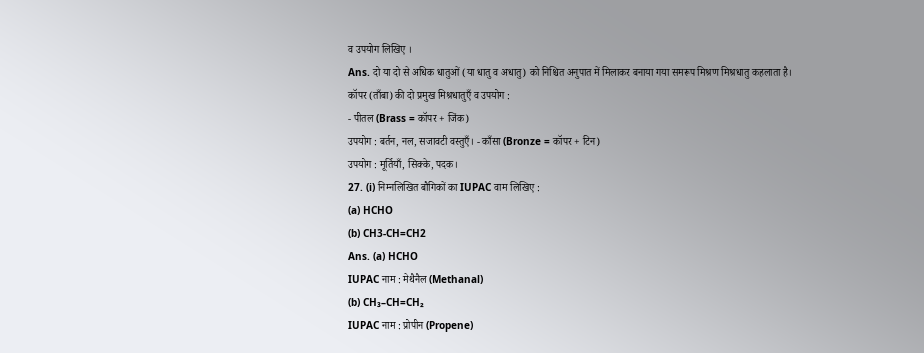व उपयोग लिखिए ।
Ans. दो या दो से अधिक धातुओं (या धातु व अधातु) को निश्चित अनुपात में मिलाकर बनाया गया समरूप मिश्रण मिश्रधातु कहलाता है।
कॉपर (ताँबा) की दो प्रमुख मिश्रधातुएँ व उपयोग :
- पीतल (Brass = कॉपर + जिंक)
उपयोग : बर्तन, नल, सजावटी वस्तुएँ। - काँसा (Bronze = कॉपर + टिन)
उपयोग : मूर्तियाँ, सिक्के, पदक।
27. (i) निम्नलिखित बौगिकों का IUPAC वाम लिखिए :
(a) HCHO
(b) CH3-CH=CH2
Ans. (a) HCHO
IUPAC नाम : मेथैनैल (Methanal)
(b) CH₃–CH=CH₂
IUPAC नाम : प्रोपीन (Propene)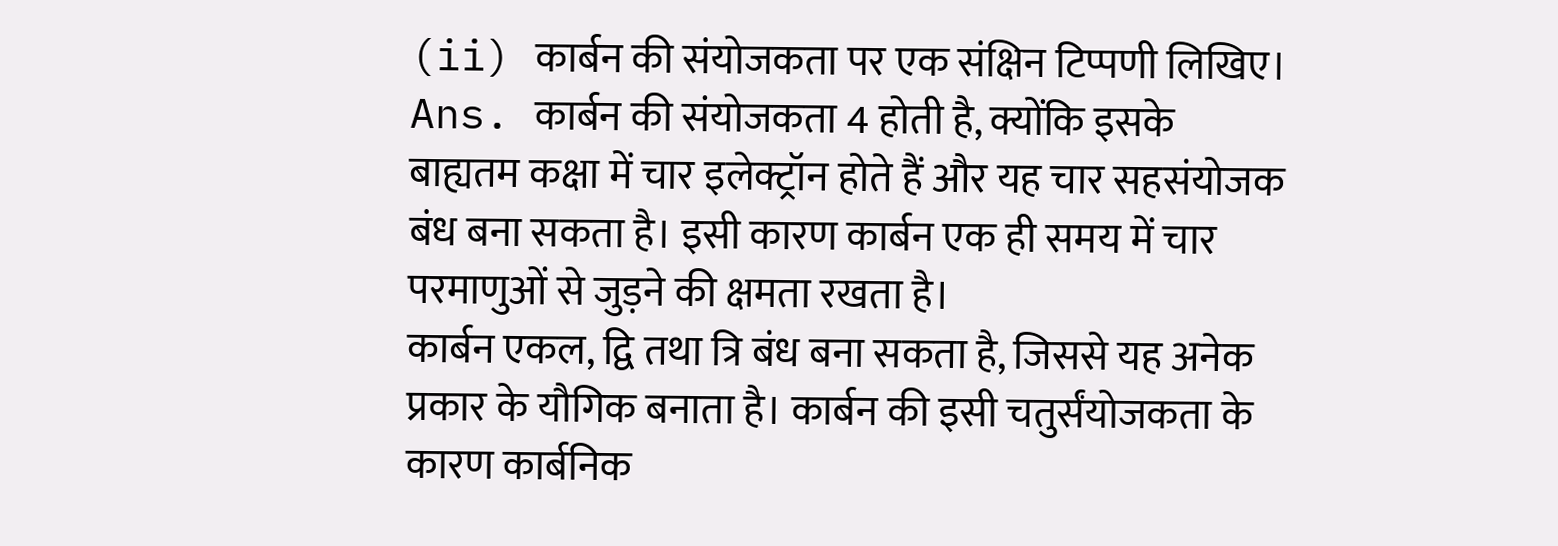(ii) कार्बन की संयोजकता पर एक संक्षिन टिप्पणी लिखिए।
Ans. कार्बन की संयोजकता 4 होती है, क्योंकि इसके बाह्यतम कक्षा में चार इलेक्ट्रॉन होते हैं और यह चार सहसंयोजक बंध बना सकता है। इसी कारण कार्बन एक ही समय में चार परमाणुओं से जुड़ने की क्षमता रखता है।
कार्बन एकल, द्वि तथा त्रि बंध बना सकता है, जिससे यह अनेक प्रकार के यौगिक बनाता है। कार्बन की इसी चतुर्संयोजकता के कारण कार्बनिक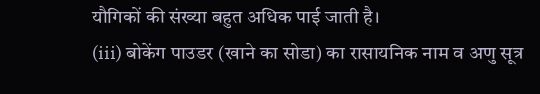यौगिकों की संख्या बहुत अधिक पाई जाती है।
(iii) बोकेंग पाउडर (खाने का सोडा) का रासायनिक नाम व अणु सूत्र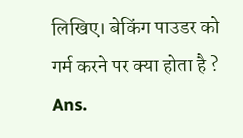लिखिए। बेकिंग पाउडर को गर्म करने पर क्या होता है ?
Ans.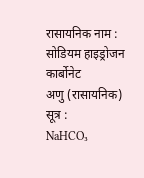रासायनिक नाम :
सोडियम हाइड्रोजन कार्बोनेट
अणु (रासायनिक) सूत्र :
NaHCO₃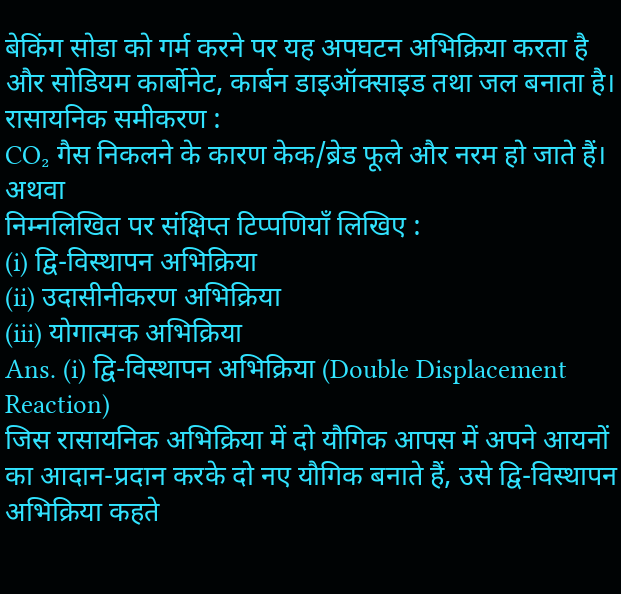बेकिंग सोडा को गर्म करने पर यह अपघटन अभिक्रिया करता है और सोडियम कार्बोनेट, कार्बन डाइऑक्साइड तथा जल बनाता है।
रासायनिक समीकरण :
CO₂ गैस निकलने के कारण केक/ब्रेड फूले और नरम हो जाते हैं।
अथवा
निम्नलिखित पर संक्षिप्त टिप्पणियाँ लिखिए :
(i) द्वि-विस्थापन अभिक्रिया
(ii) उदासीनीकरण अभिक्रिया
(iii) योगात्मक अभिक्रिया
Ans. (i) द्वि-विस्थापन अभिक्रिया (Double Displacement Reaction)
जिस रासायनिक अभिक्रिया में दो यौगिक आपस में अपने आयनों का आदान-प्रदान करके दो नए यौगिक बनाते हैं, उसे द्वि-विस्थापन अभिक्रिया कहते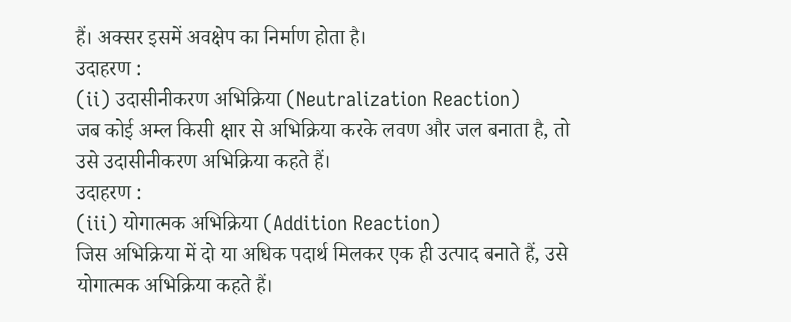हैं। अक्सर इसमें अवक्षेप का निर्माण होता है।
उदाहरण :
(ii) उदासीनीकरण अभिक्रिया (Neutralization Reaction)
जब कोई अम्ल किसी क्षार से अभिक्रिया करके लवण और जल बनाता है, तो उसे उदासीनीकरण अभिक्रिया कहते हैं।
उदाहरण :
(iii) योगात्मक अभिक्रिया (Addition Reaction)
जिस अभिक्रिया में दो या अधिक पदार्थ मिलकर एक ही उत्पाद बनाते हैं, उसे योगात्मक अभिक्रिया कहते हैं।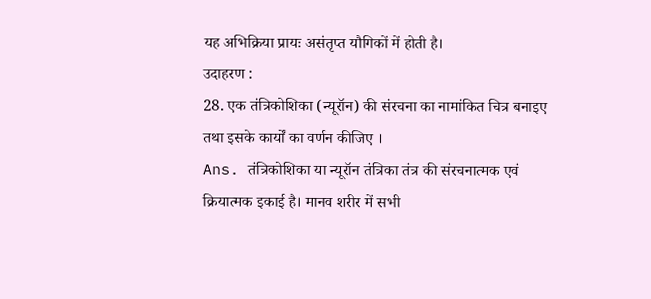यह अभिक्रिया प्रायः असंतृप्त यौगिकों में होती है।
उदाहरण :
28. एक तंत्रिकोशिका (न्यूरॉन) की संरचना का नामांकित चित्र बनाइए तथा इसके कार्यों का वर्णन कीजिए ।
Ans. तंत्रिकोशिका या न्यूरॉन तंत्रिका तंत्र की संरचनात्मक एवं क्रियात्मक इकाई है। मानव शरीर में सभी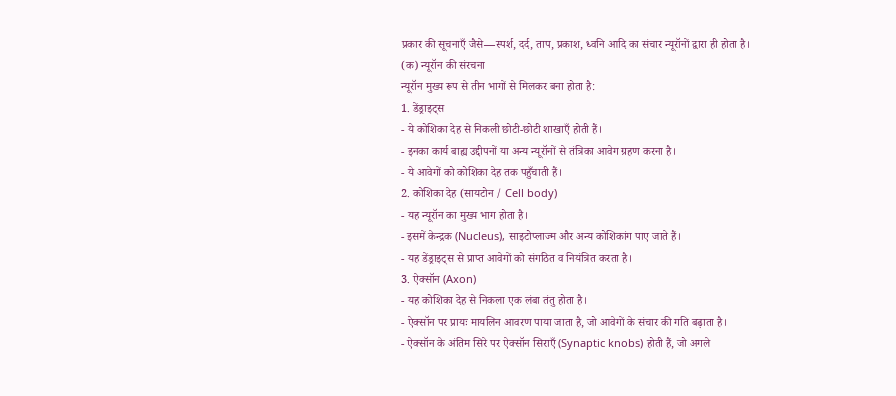प्रकार की सूचनाएँ जैसे—स्पर्श, दर्द, ताप, प्रकाश, ध्वनि आदि का संचार न्यूरॉनों द्वारा ही होता है।
(क) न्यूरॉन की संरचना
न्यूरॉन मुख्य रूप से तीन भागों से मिलकर बना होता है:
1. डेंड्राइट्स
- ये कोशिका देह से निकली छोटी-छोटी शाखाएँ होती हैं।
- इनका कार्य बाह्य उद्दीपनों या अन्य न्यूरॉनों से तंत्रिका आवेग ग्रहण करना है।
- ये आवेगों को कोशिका देह तक पहुँचाती हैं।
2. कोशिका देह (सायटोन / Cell body)
- यह न्यूरॉन का मुख्य भाग होता है।
- इसमें केन्द्रक (Nucleus), साइटोप्लाज्म और अन्य कोशिकांग पाए जाते हैं।
- यह डेंड्राइट्स से प्राप्त आवेगों को संगठित व नियंत्रित करता है।
3. ऐक्सॉन (Axon)
- यह कोशिका देह से निकला एक लंबा तंतु होता है।
- ऐक्सॉन पर प्रायः मायलिन आवरण पाया जाता है, जो आवेगों के संचार की गति बढ़ाता है।
- ऐक्सॉन के अंतिम सिरे पर ऐक्सॉन सिराएँ (Synaptic knobs) होती हैं, जो अगले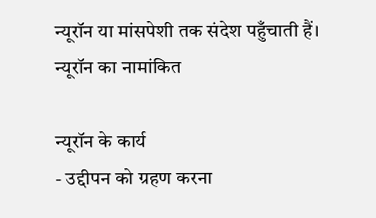न्यूरॉन या मांसपेशी तक संदेश पहुँचाती हैं।
न्यूरॉन का नामांकित

न्यूरॉन के कार्य
- उद्दीपन को ग्रहण करना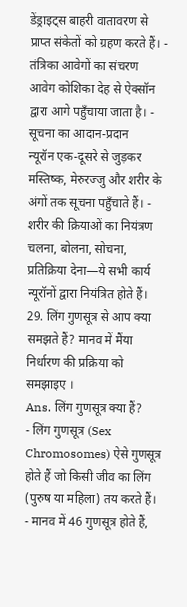डेंड्राइट्स बाहरी वातावरण से प्राप्त संकेतों को ग्रहण करते हैं। - तंत्रिका आवेगों का संचरण
आवेग कोशिका देह से ऐक्सॉन द्वारा आगे पहुँचाया जाता है। - सूचना का आदान-प्रदान
न्यूरॉन एक-दूसरे से जुड़कर मस्तिष्क, मेरुरज्जु और शरीर के अंगों तक सूचना पहुँचाते हैं। - शरीर की क्रियाओं का नियंत्रण
चलना, बोलना, सोचना, प्रतिक्रिया देना—ये सभी कार्य न्यूरॉनों द्वारा नियंत्रित होते हैं।
29. लिंग गुणसूत्र से आप क्या समझते हैं? मानव में मैंया निर्धारण की प्रक्रिया को समझाइए ।
Ans. लिंग गुणसूत्र क्या हैं?
- लिंग गुणसूत्र (Sex Chromosomes) ऐसे गुणसूत्र होते हैं जो किसी जीव का लिंग (पुरुष या महिला) तय करते हैं।
- मानव में 46 गुणसूत्र होते हैं,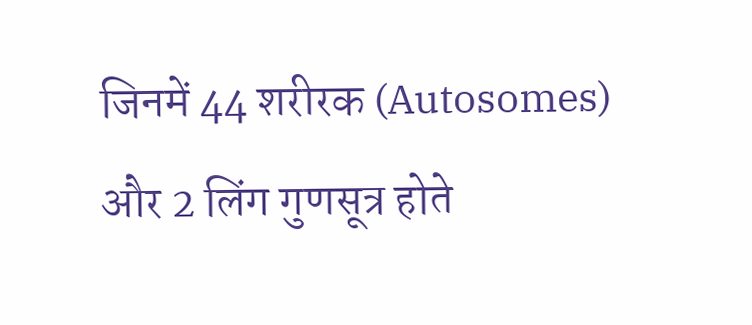जिनमें 44 शरीरक (Autosomes) और 2 लिंग गुणसूत्र होते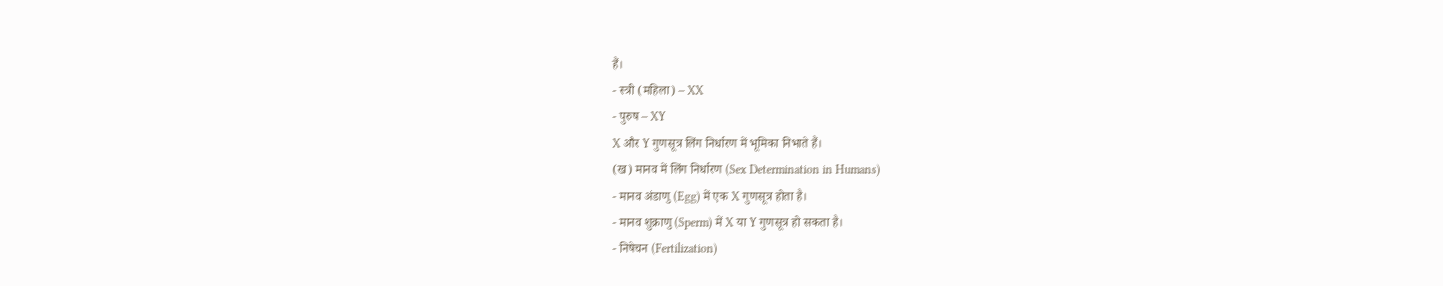हैं।
- स्त्री (महिला) – XX
- पुरुष – XY
X और Y गुणसूत्र लिंग निर्धारण में भूमिका निभाते हैं।
(ख) मानव में लिंग निर्धारण (Sex Determination in Humans)
- मानव अंडाणु (Egg) में एक X गुणसूत्र होता है।
- मानव शुक्राणु (Sperm) में X या Y गुणसूत्र हो सकता है।
- निषेचन (Fertilization)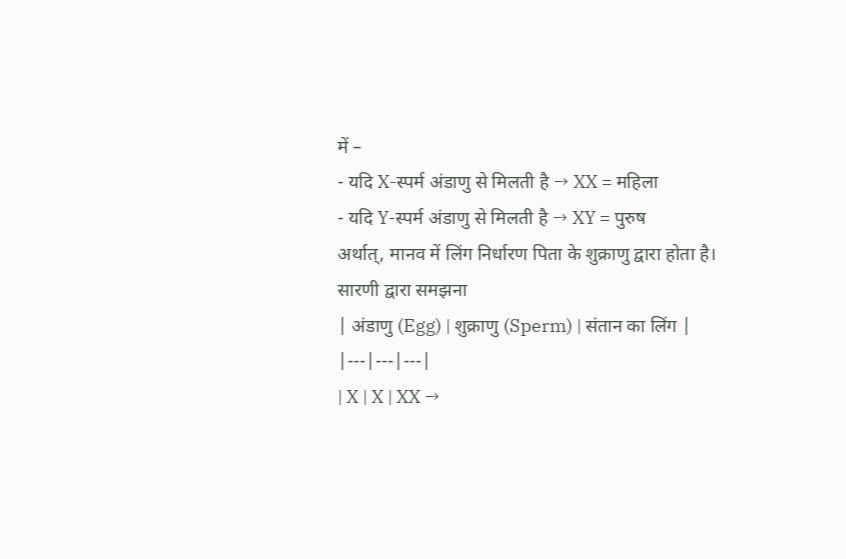में –
- यदि X-स्पर्म अंडाणु से मिलती है → XX = महिला
- यदि Y-स्पर्म अंडाणु से मिलती है → XY = पुरुष
अर्थात्, मानव में लिंग निर्धारण पिता के शुक्राणु द्वारा होता है।
सारणी द्वारा समझना
| अंडाणु (Egg) | शुक्राणु (Sperm) | संतान का लिंग |
|---|---|---|
| X | X | XX →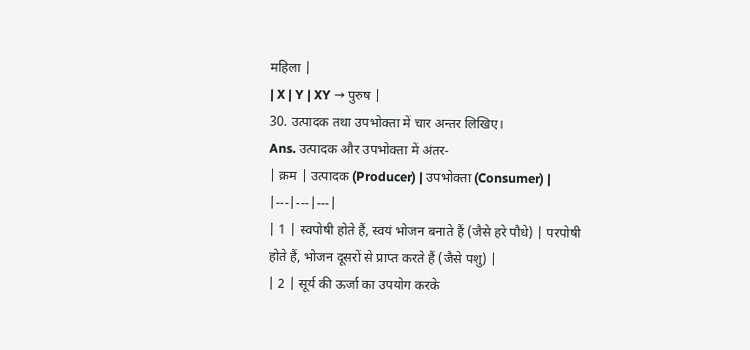महिला |
| X | Y | XY → पुरुष |
30. उत्पादक तथा उपभोक्ता में चार अन्तर लिखिए।
Ans. उत्पादक और उपभोक्ता में अंतर-
| क्रम | उत्पादक (Producer) | उपभोक्ता (Consumer) |
|---|---|---|
| 1 | स्वपोषी होते हैं, स्वयं भोजन बनाते हैं (जैसे हरे पौधे) | परपोषी होते हैं, भोजन दूसरों से प्राप्त करते हैं (जैसे पशु) |
| 2 | सूर्य की ऊर्जा का उपयोग करके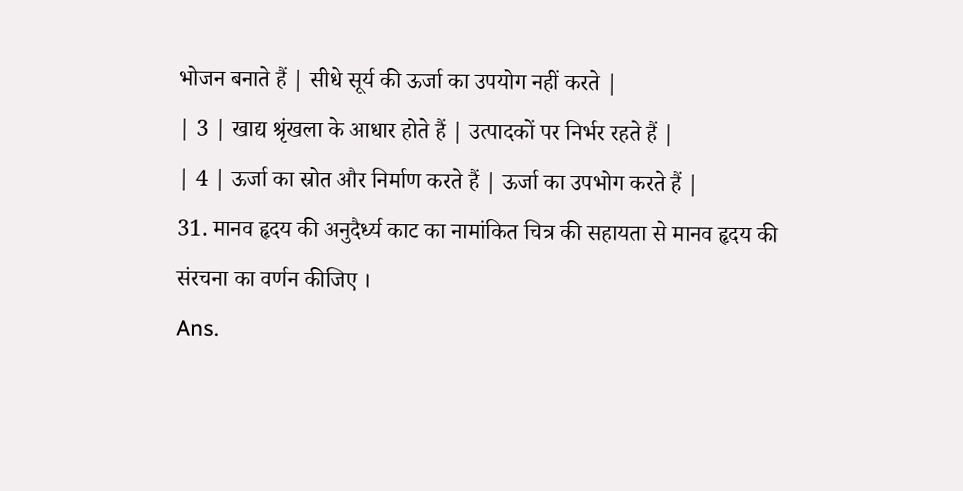भोजन बनाते हैं | सीधे सूर्य की ऊर्जा का उपयोग नहीं करते |
| 3 | खाद्य श्रृंखला के आधार होते हैं | उत्पादकों पर निर्भर रहते हैं |
| 4 | ऊर्जा का स्रोत और निर्माण करते हैं | ऊर्जा का उपभोग करते हैं |
31. मानव हृदय की अनुदैर्ध्य काट का नामांकित चित्र की सहायता से मानव हृदय की संरचना का वर्णन कीजिए ।
Ans.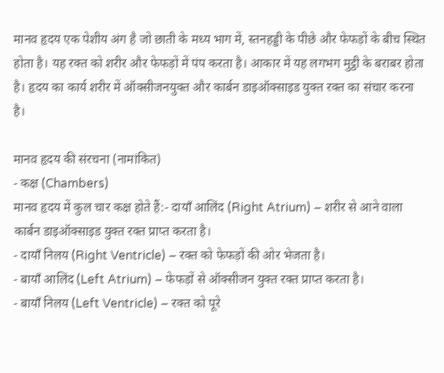मानव हृदय एक पेशीय अंग है जो छाती के मध्य भाग में, स्तनहड्डी के पीछे और फेफड़ों के बीच स्थित होता है। यह रक्त को शरीर और फेफड़ों में पंप करता है। आकार में यह लगभग मुट्ठी के बराबर होता है। हृदय का कार्य शरीर में ऑक्सीजनयुक्त और कार्बन डाइऑक्साइड युक्त रक्त का संचार करना है।

मानव हृदय की संरचना (नामांकित)
- कक्ष (Chambers)
मानव हृदय में कुल चार कक्ष होते हैं:- दायाँ आलिंद (Right Atrium) – शरीर से आने वाला कार्बन डाइऑक्साइड युक्त रक्त प्राप्त करता है।
- दायाँ निलय (Right Ventricle) – रक्त को फेफड़ों की ओर भेजता है।
- बायाँ आलिंद (Left Atrium) – फेफड़ों से ऑक्सीजन युक्त रक्त प्राप्त करता है।
- बायाँ निलय (Left Ventricle) – रक्त को पूरे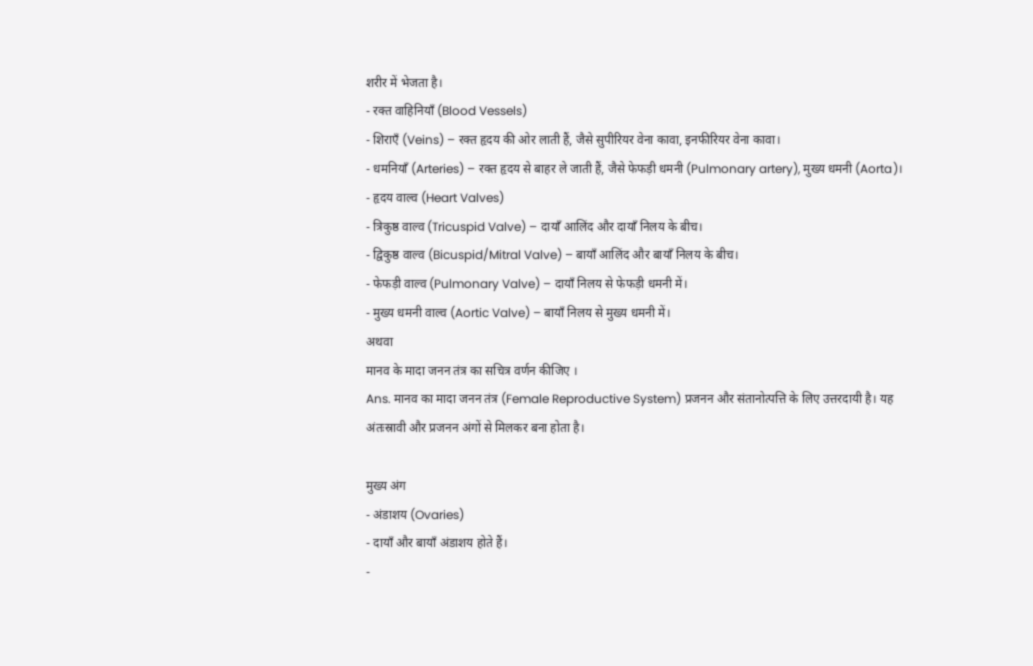शरीर में भेजता है।
- रक्त वाहिनियाँ (Blood Vessels)
- शिराएँ (Veins) – रक्त हृदय की ओर लाती हैं, जैसे सुपीरियर वेना कावा, इनफीरियर वेना कावा।
- धमनियाँ (Arteries) – रक्त हृदय से बाहर ले जाती हैं, जैसे फेफड़ी धमनी (Pulmonary artery), मुख्य धमनी (Aorta)।
- हृदय वाल्व (Heart Valves)
- त्रिकुष्ठ वाल्व (Tricuspid Valve) – दायाँ आलिंद और दायाँ निलय के बीच।
- द्विकुष्ठ वाल्व (Bicuspid/Mitral Valve) – बायाँ आलिंद और बायाँ निलय के बीच।
- फेफड़ी वाल्व (Pulmonary Valve) – दायाँ निलय से फेफड़ी धमनी में।
- मुख्य धमनी वाल्व (Aortic Valve) – बायाँ निलय से मुख्य धमनी में।
अथवा
मानव के मादा जनन तंत्र का सचित्र वर्णन कीजिए ।
Ans. मानव का मादा जनन तंत्र (Female Reproductive System) प्रजनन और संतानोत्पत्ति के लिए उत्तरदायी है। यह अंतःस्रावी और प्रजनन अंगों से मिलकर बना होता है।

मुख्य अंग
- अंडाशय (Ovaries)
- दायाँ और बायाँ अंडाशय होते हैं।
-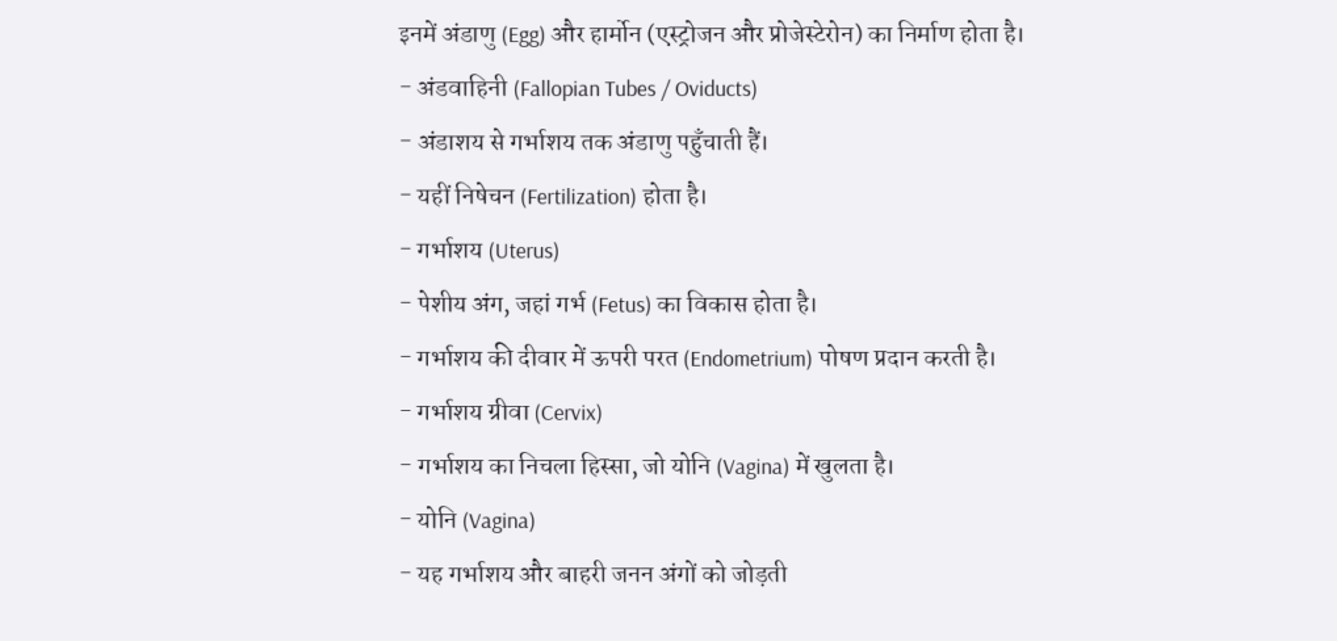इनमें अंडाणु (Egg) और हार्मोन (एस्ट्रोजन और प्रोजेस्टेरोन) का निर्माण होता है।
- अंडवाहिनी (Fallopian Tubes / Oviducts)
- अंडाशय से गर्भाशय तक अंडाणु पहुँचाती हैं।
- यहीं निषेचन (Fertilization) होता है।
- गर्भाशय (Uterus)
- पेशीय अंग, जहां गर्भ (Fetus) का विकास होता है।
- गर्भाशय की दीवार में ऊपरी परत (Endometrium) पोषण प्रदान करती है।
- गर्भाशय ग्रीवा (Cervix)
- गर्भाशय का निचला हिस्सा, जो योनि (Vagina) में खुलता है।
- योनि (Vagina)
- यह गर्भाशय और बाहरी जनन अंगों को जोड़ती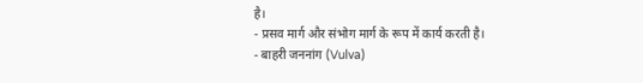है।
- प्रसव मार्ग और संभोग मार्ग के रूप में कार्य करती है।
- बाहरी जननांग (Vulva)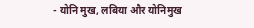- योनि मुख, लबिया और योनिमुख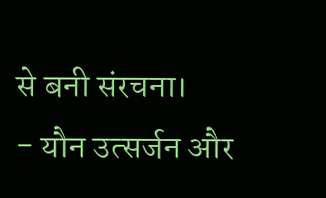से बनी संरचना।
- यौन उत्सर्जन और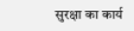सुरक्षा का कार्य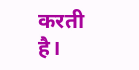करती है।